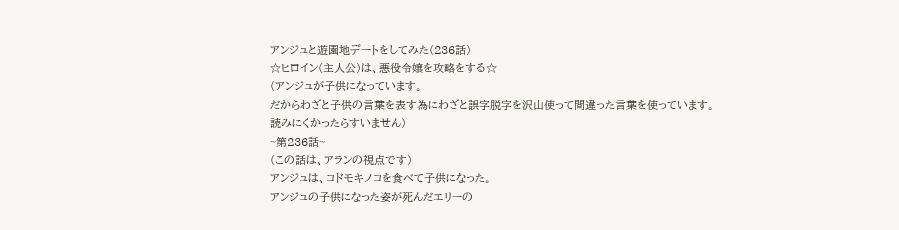アンジュと遊園地デートをしてみた(236話)
☆ヒロイン(主人公)は、悪役令嬢を攻略をする☆
(アンジュが子供になっています。
だからわざと子供の言葉を表す為にわざと誤字脱字を沢山使って間違った言葉を使っています。
読みにくかったらすいません)
~第236話~
(この話は、アランの視点です)
アンジュは、コドモキノコを食べて子供になった。
アンジュの子供になった姿が死んだエリーの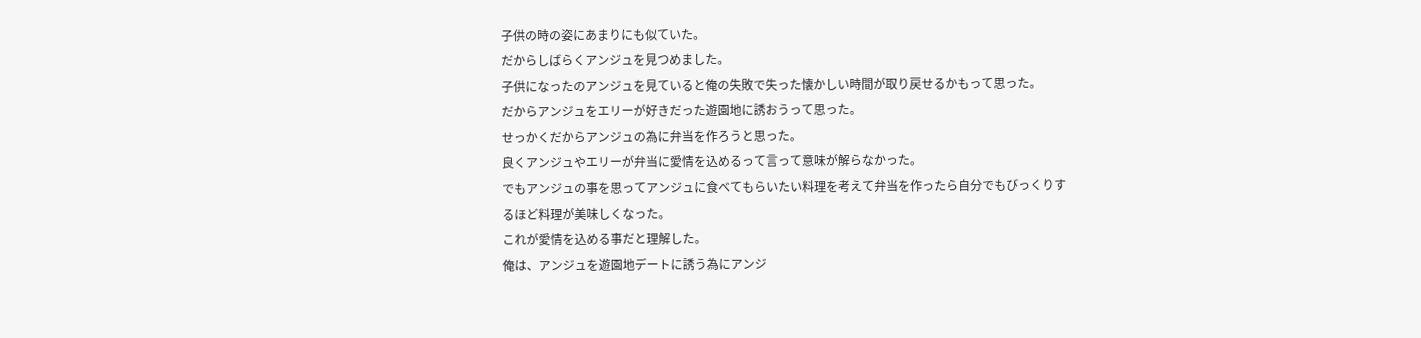子供の時の姿にあまりにも似ていた。
だからしばらくアンジュを見つめました。
子供になったのアンジュを見ていると俺の失敗で失った懐かしい時間が取り戻せるかもって思った。
だからアンジュをエリーが好きだった遊園地に誘おうって思った。
せっかくだからアンジュの為に弁当を作ろうと思った。
良くアンジュやエリーが弁当に愛情を込めるって言って意味が解らなかった。
でもアンジュの事を思ってアンジュに食べてもらいたい料理を考えて弁当を作ったら自分でもびっくりするほど料理が美味しくなった。
これが愛情を込める事だと理解した。
俺は、アンジュを遊園地デートに誘う為にアンジ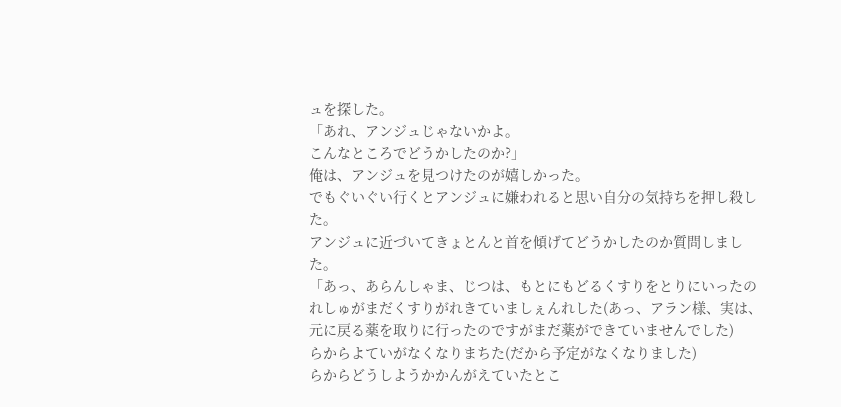ュを探した。
「あれ、アンジュじゃないかよ。
こんなところでどうかしたのか?」
俺は、アンジュを見つけたのが嬉しかった。
でもぐいぐい行くとアンジュに嫌われると思い自分の気持ちを押し殺した。
アンジュに近づいてきょとんと首を傾げてどうかしたのか質問しました。
「あっ、あらんしゃま、じつは、もとにもどるくすりをとりにいったのれしゅがまだくすりがれきていましぇんれした(あっ、アラン様、実は、元に戻る薬を取りに行ったのですがまだ薬ができていませんでした)
らからよていがなくなりまちた(だから予定がなくなりました)
らからどうしようかかんがえていたとこ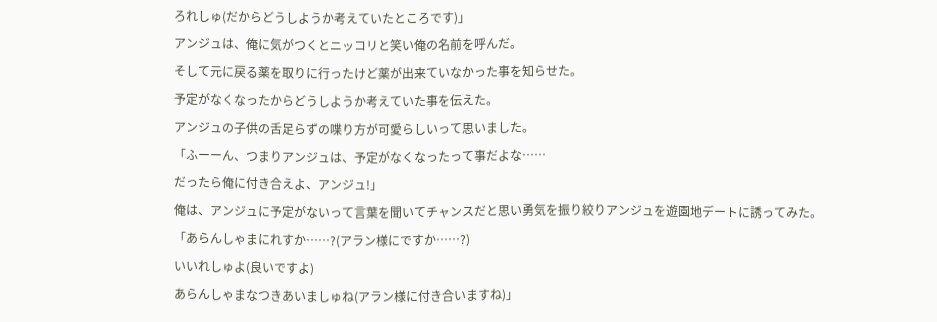ろれしゅ(だからどうしようか考えていたところです)」
アンジュは、俺に気がつくとニッコリと笑い俺の名前を呼んだ。
そして元に戻る薬を取りに行ったけど薬が出来ていなかった事を知らせた。
予定がなくなったからどうしようか考えていた事を伝えた。
アンジュの子供の舌足らずの喋り方が可愛らしいって思いました。
「ふーーん、つまりアンジュは、予定がなくなったって事だよな……
だったら俺に付き合えよ、アンジュ!」
俺は、アンジュに予定がないって言葉を聞いてチャンスだと思い勇気を振り絞りアンジュを遊園地デートに誘ってみた。
「あらんしゃまにれすか……?(アラン様にですか……?)
いいれしゅよ(良いですよ)
あらんしゃまなつきあいましゅね(アラン様に付き合いますね)」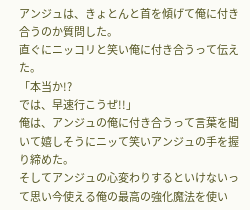アンジュは、きょとんと首を傾げて俺に付き合うのか質問した。
直ぐにニッコリと笑い俺に付き合うって伝えた。
「本当か!?
では、早速行こうぜ!!」
俺は、アンジュの俺に付き合うって言葉を聞いて嬉しそうにニッて笑いアンジュの手を握り締めた。
そしてアンジュの心変わりするといけないって思い今使える俺の最高の強化魔法を使い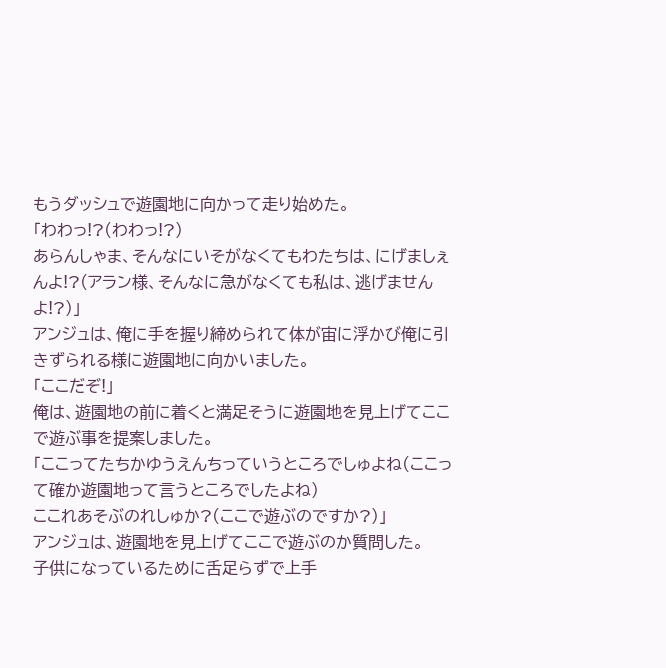もうダッシュで遊園地に向かって走り始めた。
「わわっ!?(わわっ!?)
あらんしゃま、そんなにいそがなくてもわたちは、にげましぇんよ!?(アラン様、そんなに急がなくても私は、逃げませんよ!?)」
アンジュは、俺に手を握り締められて体が宙に浮かび俺に引きずられる様に遊園地に向かいました。
「ここだぞ!」
俺は、遊園地の前に着くと満足そうに遊園地を見上げてここで遊ぶ事を提案しました。
「ここってたちかゆうえんちっていうところでしゅよね(ここって確か遊園地って言うところでしたよね)
ここれあそぶのれしゅか?(ここで遊ぶのですか?)」
アンジュは、遊園地を見上げてここで遊ぶのか質問した。
子供になっているために舌足らずで上手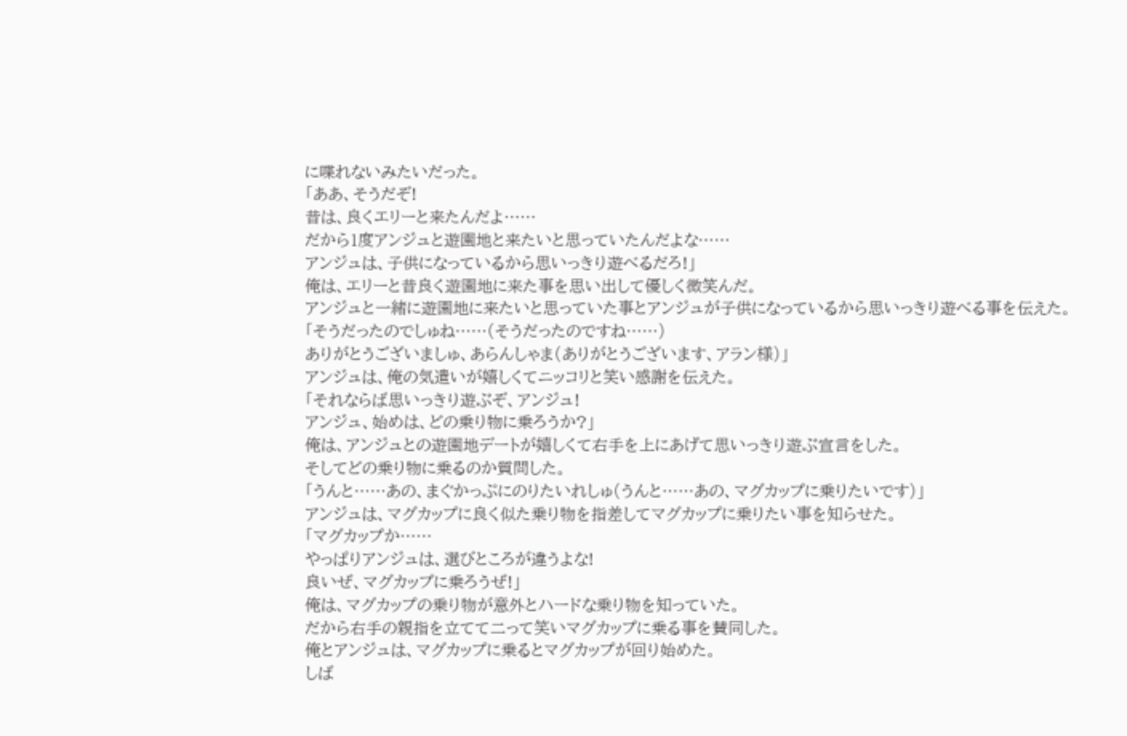に喋れないみたいだった。
「ああ、そうだぞ!
昔は、良くエリーと来たんだよ……
だから1度アンジュと遊園地と来たいと思っていたんだよな……
アンジュは、子供になっているから思いっきり遊べるだろ!」
俺は、エリーと昔良く遊園地に来た事を思い出して優しく微笑んだ。
アンジュと一緒に遊園地に来たいと思っていた事とアンジュが子供になっているから思いっきり遊べる事を伝えた。
「そうだったのでしゅね……(そうだったのですね……)
ありがとうございましゅ、あらんしゃま(ありがとうございます、アラン様)」
アンジュは、俺の気遣いが嬉しくてニッコリと笑い感謝を伝えた。
「それならば思いっきり遊ぶぞ、アンジュ!
アンジュ、始めは、どの乗り物に乗ろうか?」
俺は、アンジュとの遊園地デートが嬉しくて右手を上にあげて思いっきり遊ぶ宣言をした。
そしてどの乗り物に乗るのか質問した。
「うんと……あの、まぐかっぷにのりたいれしゅ(うんと……あの、マグカップに乗りたいです)」
アンジュは、マグカップに良く似た乗り物を指差してマグカップに乗りたい事を知らせた。
「マグカップか……
やっぱりアンジュは、選びところが違うよな!
良いぜ、マグカップに乗ろうぜ!」
俺は、マグカップの乗り物が意外とハードな乗り物を知っていた。
だから右手の親指を立てて二って笑いマグカップに乗る事を賛同した。
俺とアンジュは、マグカップに乗るとマグカップが回り始めた。
しば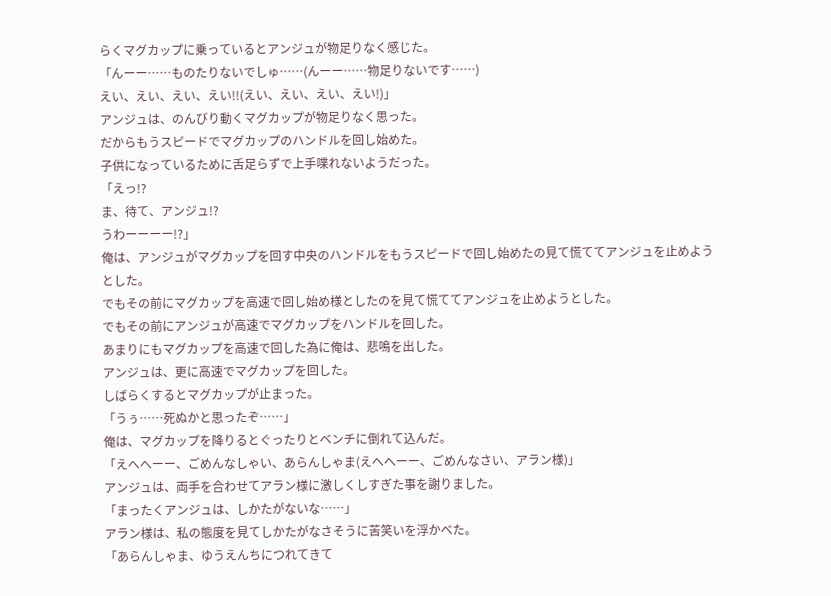らくマグカップに乗っているとアンジュが物足りなく感じた。
「んーー……ものたりないでしゅ……(んーー……物足りないです……)
えい、えい、えい、えい!!(えい、えい、えい、えい!)」
アンジュは、のんびり動くマグカップが物足りなく思った。
だからもうスピードでマグカップのハンドルを回し始めた。
子供になっているために舌足らずで上手喋れないようだった。
「えっ!?
ま、待て、アンジュ!?
うわーーーー!?」
俺は、アンジュがマグカップを回す中央のハンドルをもうスピードで回し始めたの見て慌ててアンジュを止めようとした。
でもその前にマグカップを高速で回し始め様としたのを見て慌ててアンジュを止めようとした。
でもその前にアンジュが高速でマグカップをハンドルを回した。
あまりにもマグカップを高速で回した為に俺は、悲鳴を出した。
アンジュは、更に高速でマグカップを回した。
しばらくするとマグカップが止まった。
「うぅ……死ぬかと思ったぞ……」
俺は、マグカップを降りるとぐったりとベンチに倒れて込んだ。
「えへへーー、ごめんなしゃい、あらんしゃま(えへへーー、ごめんなさい、アラン様)」
アンジュは、両手を合わせてアラン様に激しくしすぎた事を謝りました。
「まったくアンジュは、しかたがないな……」
アラン様は、私の態度を見てしかたがなさそうに苦笑いを浮かべた。
「あらんしゃま、ゆうえんちにつれてきて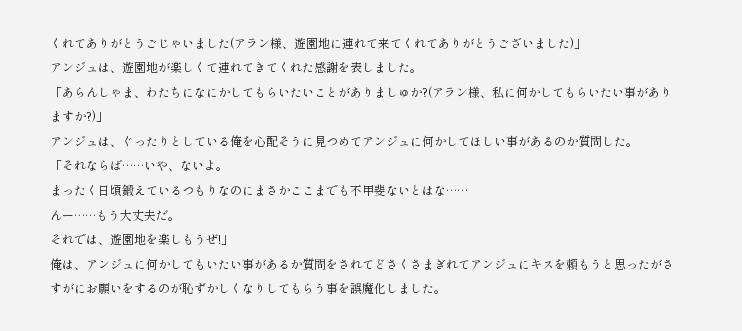くれてありがとうごじゃいました(アラン様、遊園地に連れて来てくれてありがとうございました)」
アンジュは、遊園地が楽しくて連れてきてくれた感謝を表しました。
「あらんしゃま、わたちになにかしてもらいたいことがありましゅか?(アラン様、私に何かしてもらいたい事がありますか?)」
アンジュは、ぐったりとしている俺を心配そうに見つめてアンジュに何かしてほしい事があるのか質問した。
「それならば……いや、ないよ。
まったく日頃鍛えているつもりなのにまさかここまでも不甲斐ないとはな……
んー……もう大丈夫だ。
それでは、遊園地を楽しもうぜ!」
俺は、アンジュに何かしてもいたい事があるか質問をされてどさくさまぎれてアンジュにキスを頼もうと思ったがさすがにお願いをするのが恥ずかしくなりしてもらう事を誤魔化しました。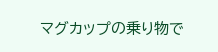マグカップの乗り物で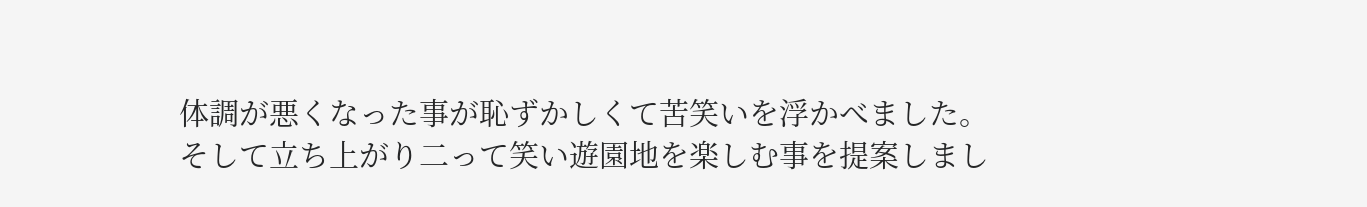体調が悪くなった事が恥ずかしくて苦笑いを浮かべました。
そして立ち上がり二って笑い遊園地を楽しむ事を提案しまし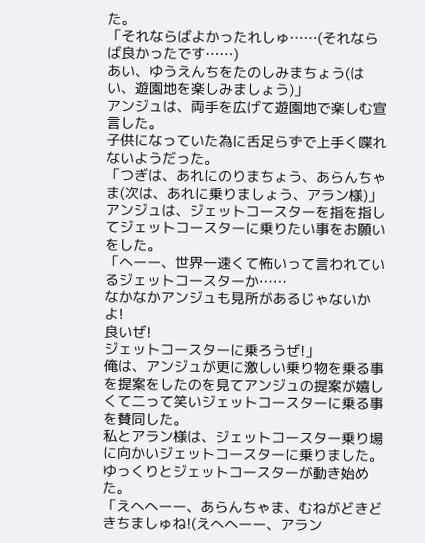た。
「それならばよかったれしゅ……(それならば良かったです……)
あい、ゆうえんちをたのしみまちょう(はい、遊園地を楽しみましょう)」
アンジュは、両手を広げて遊園地で楽しむ宣言した。
子供になっていた為に舌足らずで上手く喋れないようだった。
「つぎは、あれにのりまちょう、あらんちゃま(次は、あれに乗りましょう、アラン様)」
アンジュは、ジェットコースターを指を指してジェットコースターに乗りたい事をお願いをした。
「へーー、世界一速くて怖いって言われているジェットコースターか……
なかなかアンジュも見所があるじゃないかよ!
良いぜ!
ジェットコースターに乗ろうぜ!」
俺は、アンジュが更に激しい乗り物を乗る事を提案をしたのを見てアンジュの提案が嬉しくて二って笑いジェットコースターに乗る事を賛同した。
私とアラン様は、ジェットコースター乗り場に向かいジェットコースターに乗りました。
ゆっくりとジェットコースターが動き始めた。
「えへへーー、あらんちゃま、むねがどきどきちましゅね!(えへへーー、アラン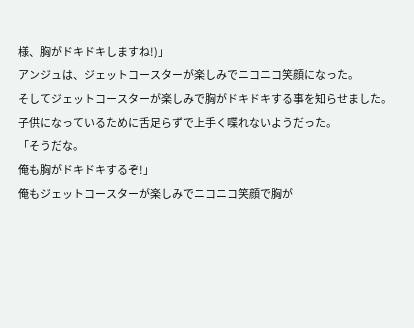様、胸がドキドキしますね!)」
アンジュは、ジェットコースターが楽しみでニコニコ笑顔になった。
そしてジェットコースターが楽しみで胸がドキドキする事を知らせました。
子供になっているために舌足らずで上手く喋れないようだった。
「そうだな。
俺も胸がドキドキするぞ!」
俺もジェットコースターが楽しみでニコニコ笑顔で胸が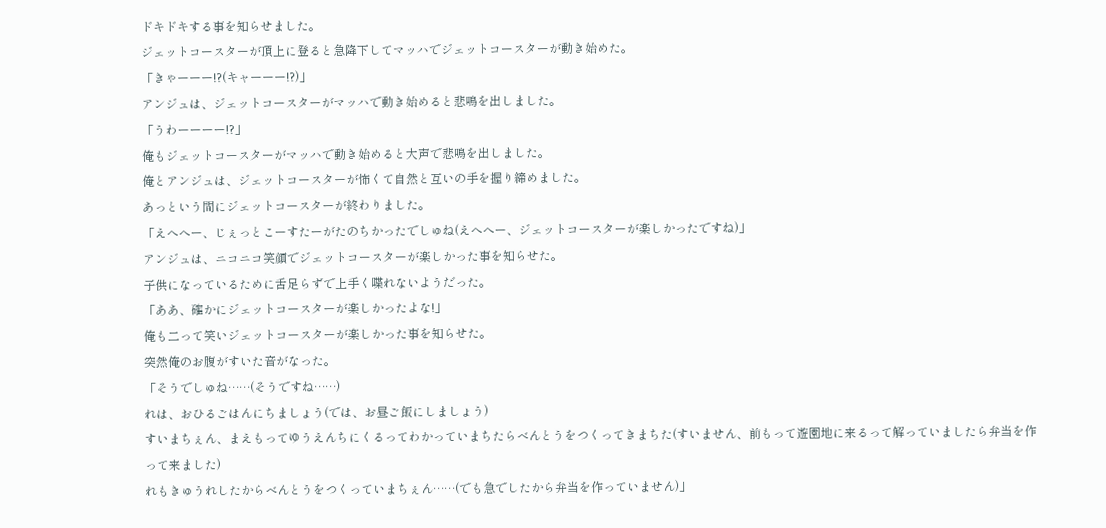ドキドキする事を知らせました。
ジェットコースターが頂上に登ると急降下してマッハでジェットコースターが動き始めた。
「きゃーーー!?(キャーーー!?)」
アンジュは、ジェットコースターがマッハで動き始めると悲鳴を出しました。
「うわーーーー!?」
俺もジェットコースターがマッハで動き始めると大声で悲鳴を出しました。
俺とアンジュは、ジェットコースターが怖くて自然と互いの手を握り締めました。
あっという間にジェットコースターが終わりました。
「えへへー、じぇっとこーすたーがたのちかったでしゅね(えへへー、ジェットコースターが楽しかったですね)」
アンジュは、ニコニコ笑顔でジェットコースターが楽しかった事を知らせた。
子供になっているために舌足らずで上手く喋れないようだった。
「ああ、確かにジェットコースターが楽しかったよな!」
俺も二って笑いジェットコースターが楽しかった事を知らせた。
突然俺のお腹がすいた音がなった。
「そうでしゅね……(そうですね……)
れは、おひるごはんにちましょう(では、お昼ご飯にしましょう)
すいまちぇん、まえもってゆうえんちにくるってわかっていまちたらべんとうをつくってきまちた(すいません、前もって遊園地に来るって解っていましたら弁当を作って来ました)
れもきゅうれしたからべんとうをつくっていまちぇん……(でも急でしたから弁当を作っていません)」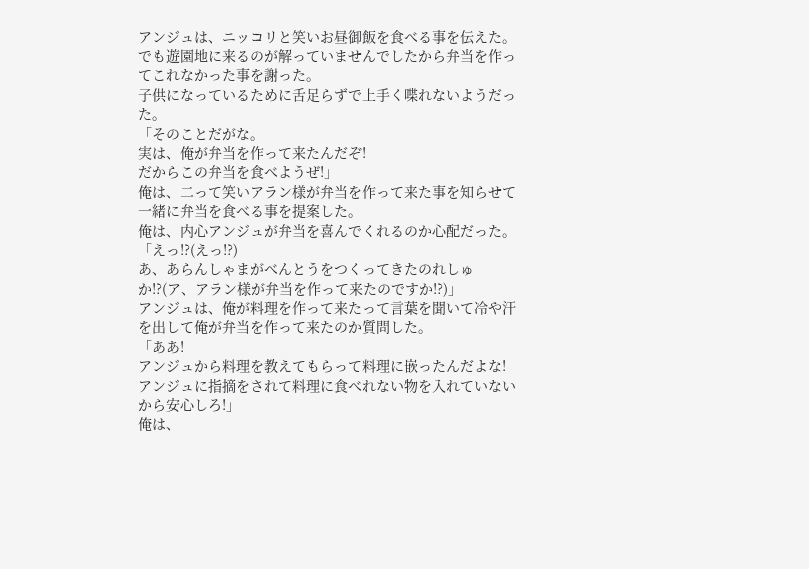アンジュは、ニッコリと笑いお昼御飯を食べる事を伝えた。
でも遊園地に来るのが解っていませんでしたから弁当を作ってこれなかった事を謝った。
子供になっているために舌足らずで上手く喋れないようだった。
「そのことだがな。
実は、俺が弁当を作って来たんだぞ!
だからこの弁当を食べようぜ!」
俺は、二って笑いアラン様が弁当を作って来た事を知らせて一緒に弁当を食べる事を提案した。
俺は、内心アンジュが弁当を喜んでくれるのか心配だった。
「えっ!?(えっ!?)
あ、あらんしゃまがべんとうをつくってきたのれしゅか!?(ア、アラン様が弁当を作って来たのですか!?)」
アンジュは、俺が料理を作って来たって言葉を聞いて冷や汗を出して俺が弁当を作って来たのか質問した。
「ああ!
アンジュから料理を教えてもらって料理に嵌ったんだよな!
アンジュに指摘をされて料理に食べれない物を入れていないから安心しろ!」
俺は、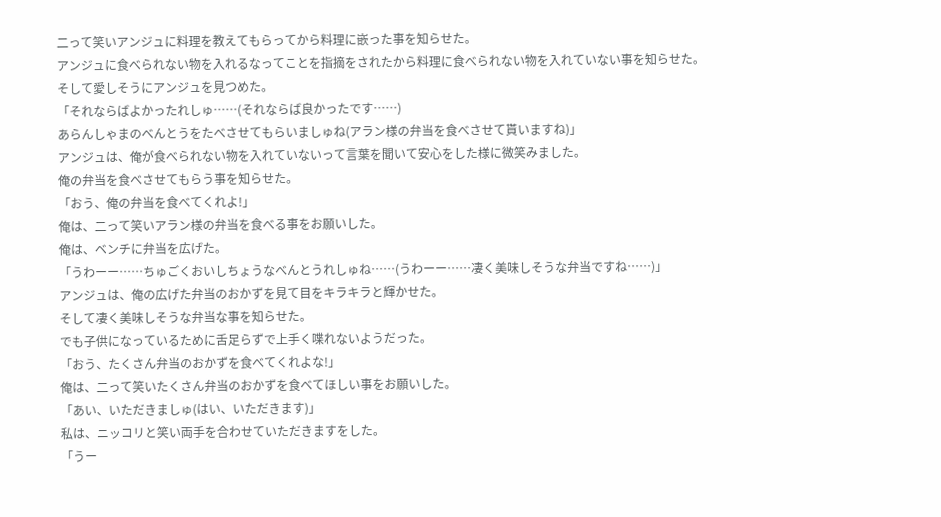二って笑いアンジュに料理を教えてもらってから料理に嵌った事を知らせた。
アンジュに食べられない物を入れるなってことを指摘をされたから料理に食べられない物を入れていない事を知らせた。
そして愛しそうにアンジュを見つめた。
「それならばよかったれしゅ……(それならば良かったです……)
あらんしゃまのべんとうをたべさせてもらいましゅね(アラン様の弁当を食べさせて貰いますね)」
アンジュは、俺が食べられない物を入れていないって言葉を聞いて安心をした様に微笑みました。
俺の弁当を食べさせてもらう事を知らせた。
「おう、俺の弁当を食べてくれよ!」
俺は、二って笑いアラン様の弁当を食べる事をお願いした。
俺は、ベンチに弁当を広げた。
「うわーー……ちゅごくおいしちょうなべんとうれしゅね……(うわーー……凄く美味しそうな弁当ですね……)」
アンジュは、俺の広げた弁当のおかずを見て目をキラキラと輝かせた。
そして凄く美味しそうな弁当な事を知らせた。
でも子供になっているために舌足らずで上手く喋れないようだった。
「おう、たくさん弁当のおかずを食べてくれよな!」
俺は、二って笑いたくさん弁当のおかずを食べてほしい事をお願いした。
「あい、いただきましゅ(はい、いただきます)」
私は、ニッコリと笑い両手を合わせていただきますをした。
「うー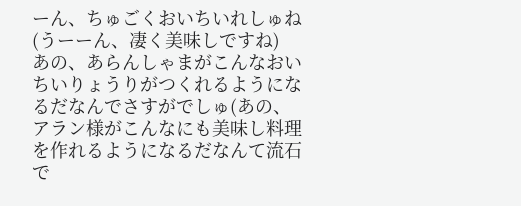ーん、ちゅごくおいちいれしゅね(うーーん、凄く美味しですね)
あの、あらんしゃまがこんなおいちいりょうりがつくれるようになるだなんでさすがでしゅ(あの、アラン様がこんなにも美味し料理を作れるようになるだなんて流石で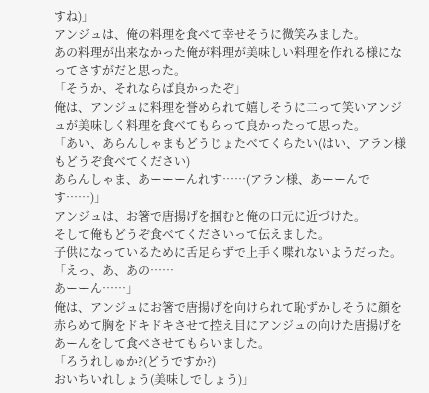すね)」
アンジュは、俺の料理を食べて幸せそうに微笑みました。
あの料理が出来なかった俺が料理が美味しい料理を作れる様になってさすがだと思った。
「そうか、それならば良かったぞ」
俺は、アンジュに料理を誉められて嬉しそうに二って笑いアンジュが美味しく料理を食べてもらって良かったって思った。
「あい、あらんしゃまもどうじょたべてくらたい(はい、アラン様もどうぞ食べてください)
あらんしゃま、あーーーんれす……(アラン様、あーーんです……)」
アンジュは、お箸で唐揚げを掴むと俺の口元に近づけた。
そして俺もどうぞ食べてくださいって伝えました。
子供になっているために舌足らずで上手く喋れないようだった。
「えっ、あ、あの……
あーーん……」
俺は、アンジュにお箸で唐揚げを向けられて恥ずかしそうに顔を赤らめて胸をドキドキさせて控え目にアンジュの向けた唐揚げをあーんをして食べさせてもらいました。
「ろうれしゅか?(どうですか?)
おいちいれしょう(美味しでしょう)」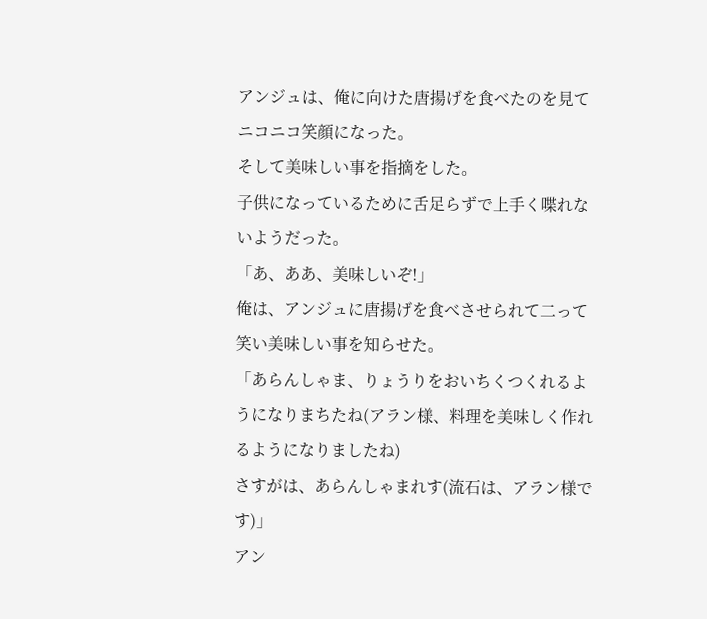アンジュは、俺に向けた唐揚げを食べたのを見てニコニコ笑顔になった。
そして美味しい事を指摘をした。
子供になっているために舌足らずで上手く喋れないようだった。
「あ、ああ、美味しいぞ!」
俺は、アンジュに唐揚げを食べさせられて二って笑い美味しい事を知らせた。
「あらんしゃま、りょうりをおいちくつくれるようになりまちたね(アラン様、料理を美味しく作れるようになりましたね)
さすがは、あらんしゃまれす(流石は、アラン様です)」
アン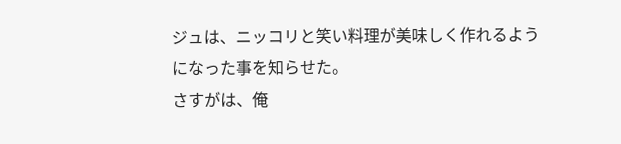ジュは、ニッコリと笑い料理が美味しく作れるようになった事を知らせた。
さすがは、俺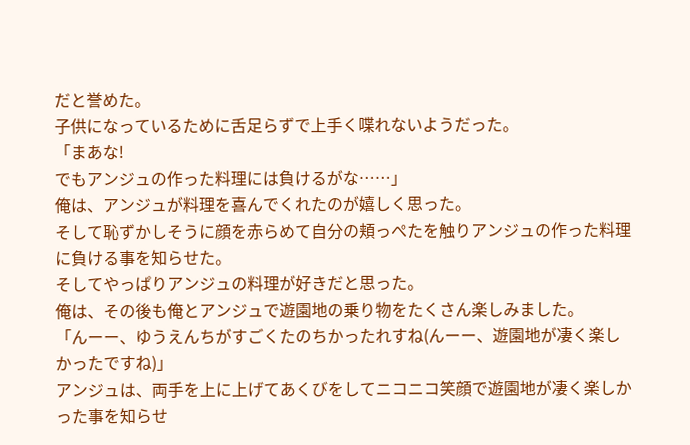だと誉めた。
子供になっているために舌足らずで上手く喋れないようだった。
「まあな!
でもアンジュの作った料理には負けるがな……」
俺は、アンジュが料理を喜んでくれたのが嬉しく思った。
そして恥ずかしそうに顔を赤らめて自分の頬っぺたを触りアンジュの作った料理に負ける事を知らせた。
そしてやっぱりアンジュの料理が好きだと思った。
俺は、その後も俺とアンジュで遊園地の乗り物をたくさん楽しみました。
「んーー、ゆうえんちがすごくたのちかったれすね(んーー、遊園地が凄く楽しかったですね)」
アンジュは、両手を上に上げてあくびをしてニコニコ笑顔で遊園地が凄く楽しかった事を知らせ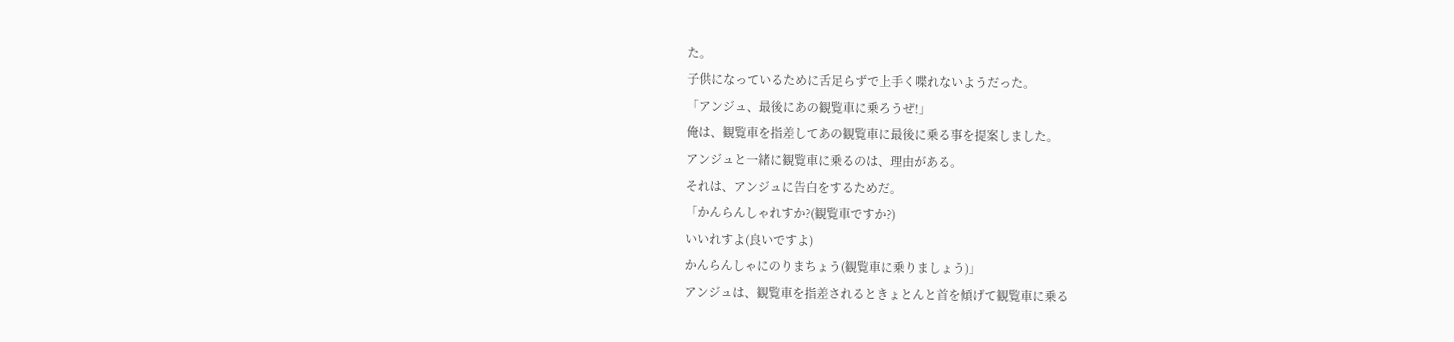た。
子供になっているために舌足らずで上手く喋れないようだった。
「アンジュ、最後にあの観覧車に乗ろうぜ!」
俺は、観覧車を指差してあの観覧車に最後に乗る事を提案しました。
アンジュと一緒に観覧車に乗るのは、理由がある。
それは、アンジュに告白をするためだ。
「かんらんしゃれすか?(観覧車ですか?)
いいれすよ(良いですよ)
かんらんしゃにのりまちょう(観覧車に乗りましょう)」
アンジュは、観覧車を指差されるときょとんと首を傾げて観覧車に乗る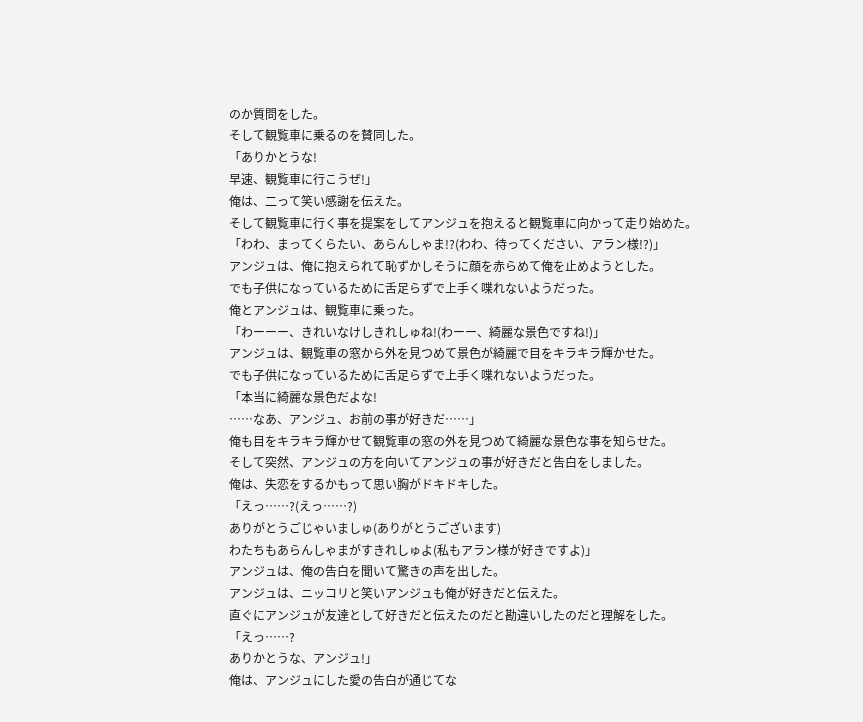のか質問をした。
そして観覧車に乗るのを賛同した。
「ありかとうな!
早速、観覧車に行こうぜ!」
俺は、二って笑い感謝を伝えた。
そして観覧車に行く事を提案をしてアンジュを抱えると観覧車に向かって走り始めた。
「わわ、まってくらたい、あらんしゃま!?(わわ、待ってください、アラン様!?)」
アンジュは、俺に抱えられて恥ずかしそうに顔を赤らめて俺を止めようとした。
でも子供になっているために舌足らずで上手く喋れないようだった。
俺とアンジュは、観覧車に乗った。
「わーーー、きれいなけしきれしゅね!(わーー、綺麗な景色ですね!)」
アンジュは、観覧車の窓から外を見つめて景色が綺麗で目をキラキラ輝かせた。
でも子供になっているために舌足らずで上手く喋れないようだった。
「本当に綺麗な景色だよな!
……なあ、アンジュ、お前の事が好きだ……」
俺も目をキラキラ輝かせて観覧車の窓の外を見つめて綺麗な景色な事を知らせた。
そして突然、アンジュの方を向いてアンジュの事が好きだと告白をしました。
俺は、失恋をするかもって思い胸がドキドキした。
「えっ……?(えっ……?)
ありがとうごじゃいましゅ(ありがとうございます)
わたちもあらんしゃまがすきれしゅよ(私もアラン様が好きですよ)」
アンジュは、俺の告白を聞いて驚きの声を出した。
アンジュは、ニッコリと笑いアンジュも俺が好きだと伝えた。
直ぐにアンジュが友達として好きだと伝えたのだと勘違いしたのだと理解をした。
「えっ……?
ありかとうな、アンジュ!」
俺は、アンジュにした愛の告白が通じてな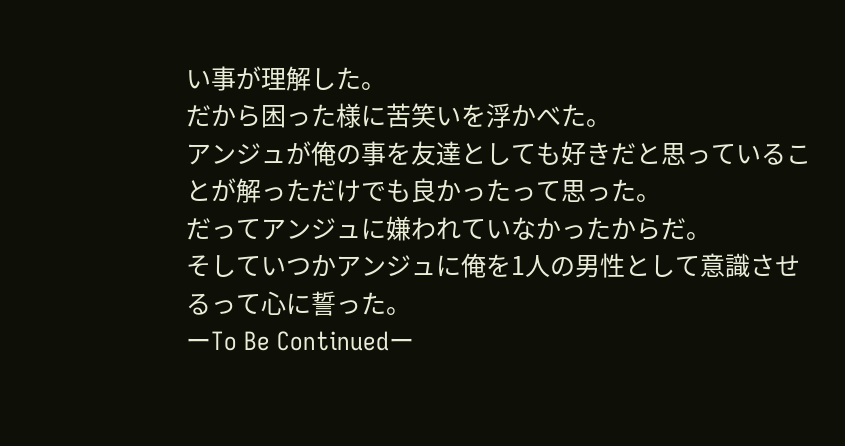い事が理解した。
だから困った様に苦笑いを浮かべた。
アンジュが俺の事を友達としても好きだと思っていることが解っただけでも良かったって思った。
だってアンジュに嫌われていなかったからだ。
そしていつかアンジュに俺を1人の男性として意識させるって心に誓った。
ーTo Be Continuedー